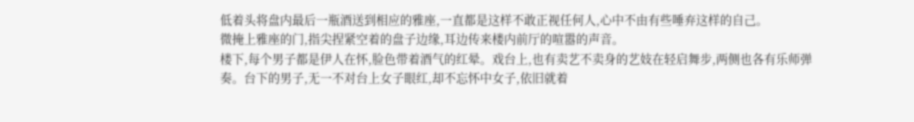低着头将盘内最后一瓶酒送到相应的雅座,一直都是这样不敢正视任何人,心中不由有些唾弃这样的自己。
微掩上雅座的门,指尖捏紧空着的盘子边缘,耳边传来楼内前厅的喧嚣的声音。
楼下,每个男子都是伊人在怀,脸色带着酒气的红晕。戏台上,也有卖艺不卖身的艺妓在轻启舞步,两侧也各有乐师弹奏。台下的男子,无一不对台上女子眼红,却不忘怀中女子,依旧就着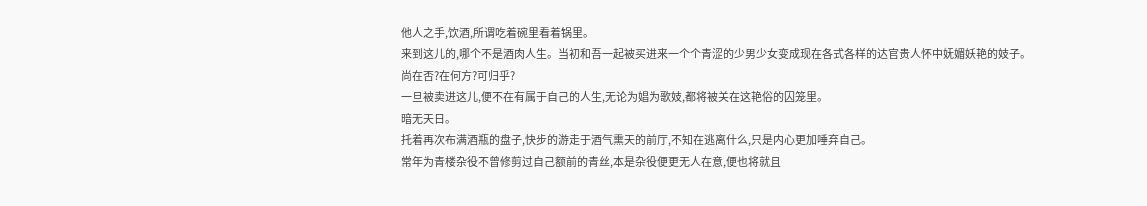他人之手,饮酒,所谓吃着碗里看着锅里。
来到这儿的,哪个不是酒肉人生。当初和吾一起被买进来一个个青涩的少男少女变成现在各式各样的达官贵人怀中妩媚妖艳的妓子。
尚在否?在何方?可归乎?
一旦被卖进这儿,便不在有属于自己的人生,无论为娼为歌妓,都将被关在这艳俗的囚笼里。
暗无天日。
托着再次布满酒瓶的盘子,快步的游走于酒气熏天的前厅,不知在逃离什么,只是内心更加唾弃自己。
常年为青楼杂役不曾修剪过自己额前的青丝,本是杂役便更无人在意,便也将就且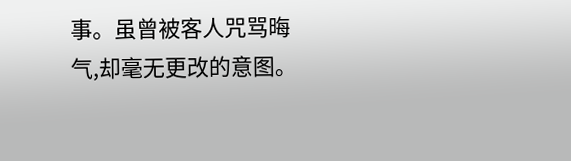事。虽曾被客人咒骂晦气,却毫无更改的意图。